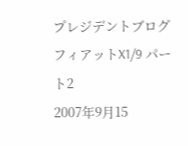プレジデントブログ
フィアットX1/9 パート2
2007年9月15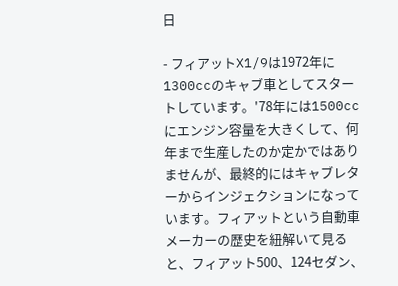日

- フィアットX1/9は1972年に1300ccのキャブ車としてスタートしています。'78年には1500ccにエンジン容量を大きくして、何年まで生産したのか定かではありませんが、最終的にはキャブレターからインジェクションになっています。フィアットという自動車メーカーの歴史を紐解いて見ると、フィアット500、124セダン、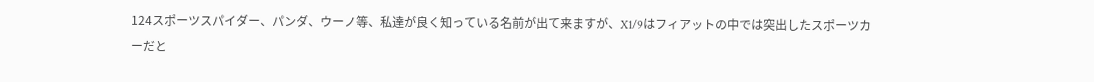124スポーツスパイダー、パンダ、ウーノ等、私達が良く知っている名前が出て来ますが、X1/9はフィアットの中では突出したスポーツカーだと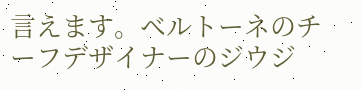言えます。ベルトーネのチーフデザイナーのジウジ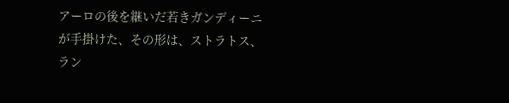アーロの後を継いだ若きガンディーニが手掛けた、その形は、ストラトス、ラン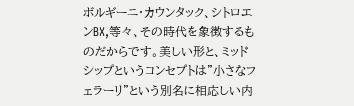ボルギーニ・カウンタック、シトロエンBX,等々、その時代を象徴するものだからです。美しい形と、ミッドシップというコンセプトは"小さなフェラーリ"という別名に相応しい内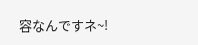容なんですネ~!